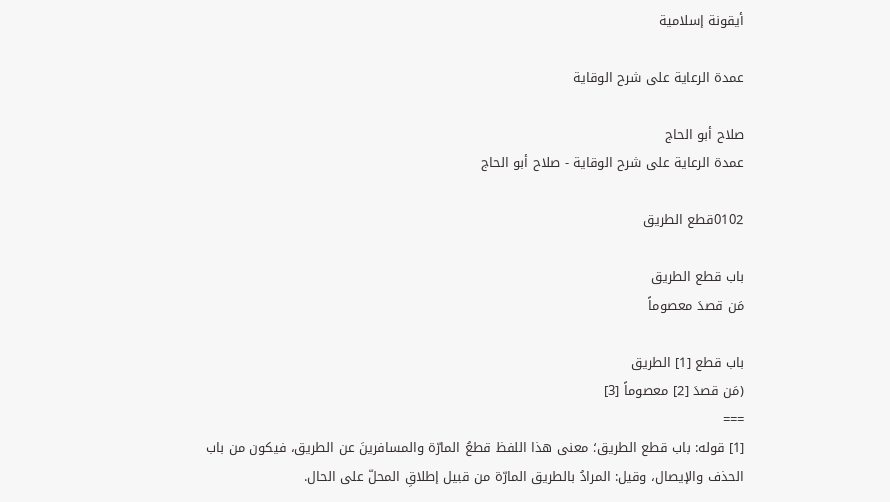أيقونة إسلامية

عمدة الرعاية على شرح الوقاية

صلاح أبو الحاج
عمدة الرعاية على شرح الوقاية - صلاح أبو الحاج

0102قطع الطريق

باب قطع الطريق
مَن قصدَ معصوماً

باب قطع [1] الطريق
(مَن قصدَ [2] معصوماً [3]
===
[1] قوله: باب قطع الطريق؛ معنى هذا اللفظ قطعُ المارّة والمسافرينَ عن الطريق، فيكون من باب الحذف والإيصال، وقيل: المرادُ بالطريق المارّة من قبيل إطلاقِ المحلّ على الحال.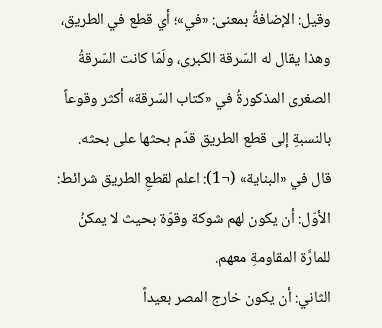وقيل: الإضافةُ بمعنى: «في»؛ أي قطع في الطريق، وهذا يقال له السّرقة الكبرى، ولَمّا كانت السّرقةُ الصغرى المذكورةُ في «كتاب السّرقة» أكثر وقوعاً بالنسبةِ إلى قطع الطريق قدّم بحثها على بحثه.
قال في «البناية» (¬1): اعلم لقطعِ الطريق شرائط:
الأوّل: أن يكون لهم شوكة وقوّة بحيث لا يمكنُ للمارَّة المقاومةِ معهم.
الثاني: أن يكون خارج المصر بعيداً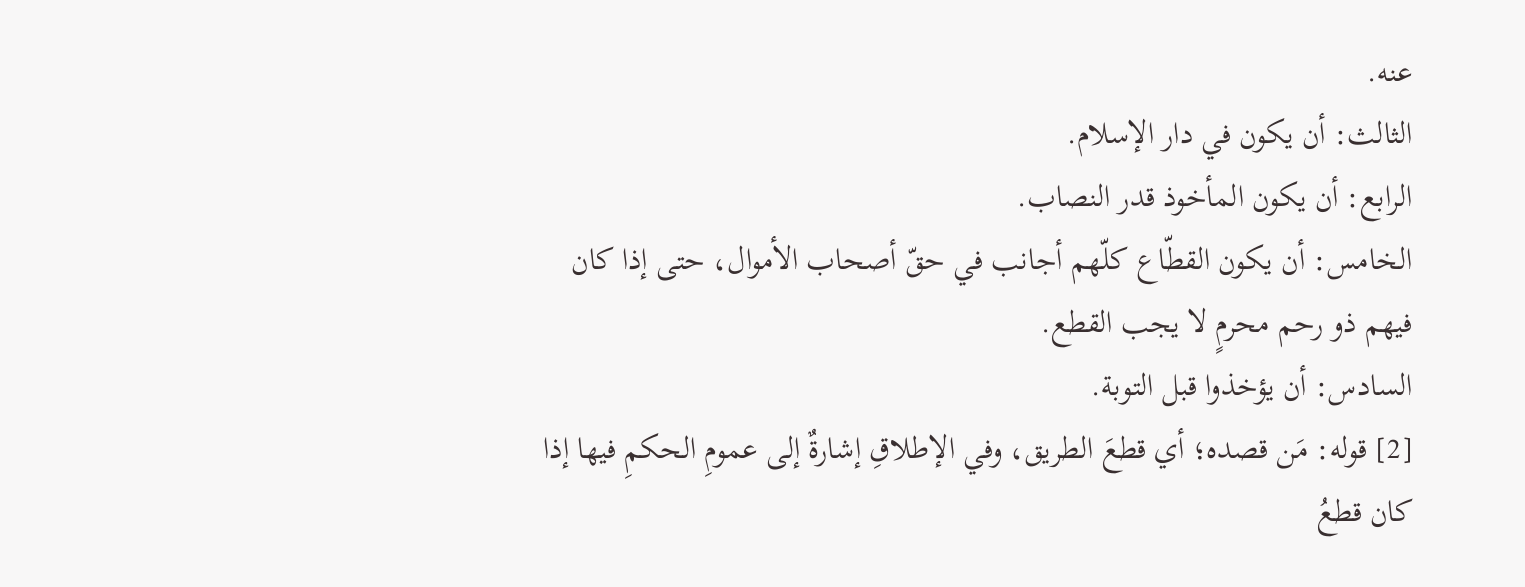عنه.
الثالث: أن يكون في دار الإسلام.
الرابع: أن يكون المأخوذ قدر النصاب.
الخامس: أن يكون القطّاع كلّهم أجانب في حقّ أصحاب الأموال، حتى إذا كان فيهم ذو رحم محرمٍ لا يجب القطع.
السادس: أن يؤخذوا قبل التوبة.
[2] قوله: مَن قصده؛ أي قطعَ الطريق، وفي الإطلاقِ إشارةٌ إلى عمومِ الحكمِ فيها إذا كان قطعُ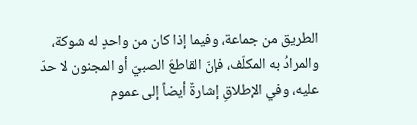الطريق من جماعة، وفيما إذا كان من واحدٍ له شوكة، والمرادُ به المكلّف، فإنّ القاطعَ الصبيّ أو المجنون لا حدّ عليه، وفي الإطلاقِ إشارةٌ أيضاً إلى عموم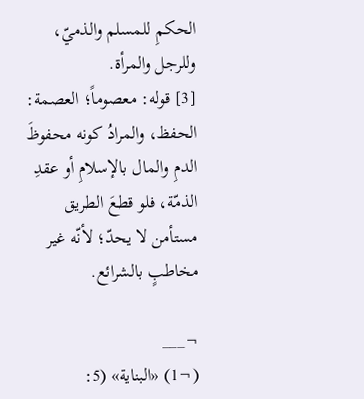الحكمِ للمسلم والذميّ، وللرجل والمرأة.
[3] قوله: معصوماً؛ العصمة: الحفظ، والمرادُ كونه محفوظَ الدمِ والمال بالإسلامِ أو عقدِ الذمّة، فلو قطعَ الطريق مستأمن لا يحدّ؛ لأنّه غير مخاطبٍ بالشرائع.

¬___
(¬1) «البناية» (5: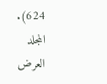624).
المجلد
العرض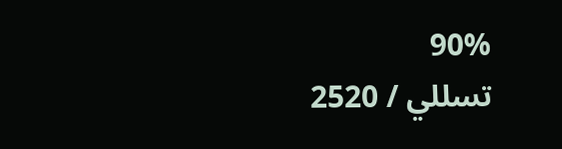90%
تسللي / 2520